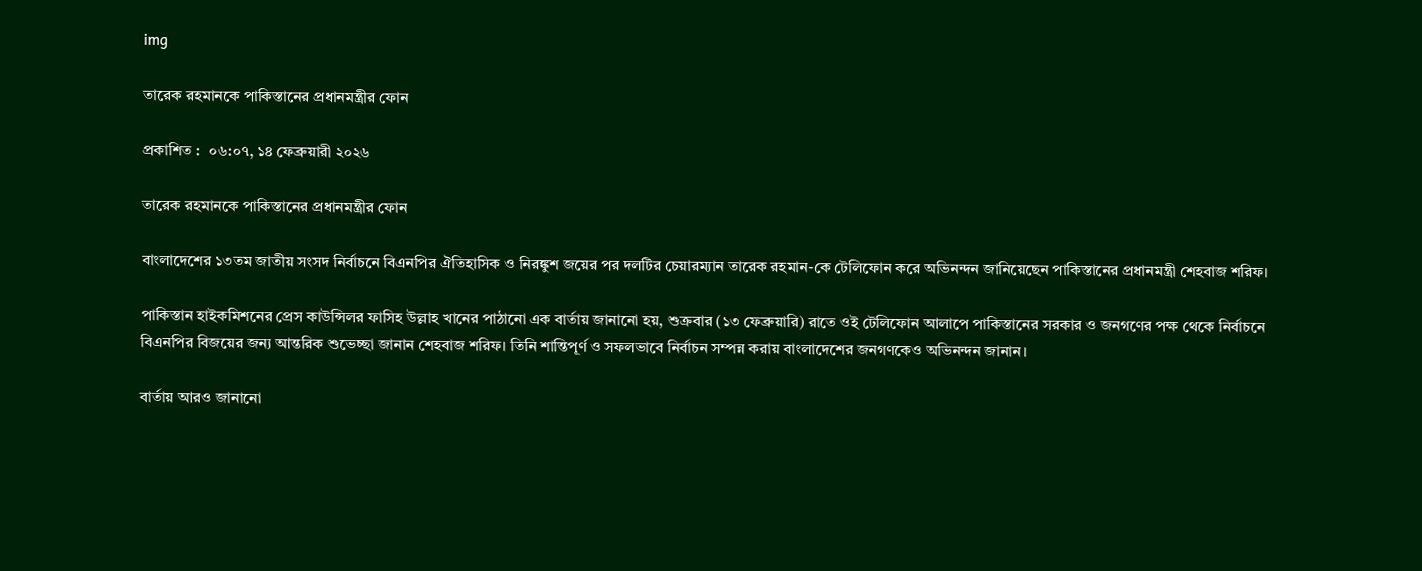img

তারেক রহমানকে পাকিস্তানের প্রধানমন্ত্রীর ফোন

প্রকাশিত :  ০৬:০৭, ১৪ ফেব্রুয়ারী ২০২৬

তারেক রহমানকে পাকিস্তানের প্রধানমন্ত্রীর ফোন

বাংলাদেশের ১৩তম জাতীয় সংসদ নির্বাচনে বিএনপির ঐতিহাসিক ও নিরঙ্কুশ জয়ের পর দলটির চেয়ারম্যান তারেক রহমান-কে টেলিফোন করে অভিনন্দন জানিয়েছেন পাকিস্তানের প্রধানমন্ত্রী শেহবাজ শরিফ।

পাকিস্তান হাইকমিশনের প্রেস কাউন্সিলর ফাসিহ উল্লাহ খানের পাঠানো এক বার্তায় জানানো হয়, শুক্রবার (১৩ ফেব্রুয়ারি) রাতে ওই টেলিফোন আলাপে পাকিস্তানের সরকার ও জনগণের পক্ষ থেকে নির্বাচনে বিএনপির বিজয়ের জন্য আন্তরিক শুভেচ্ছা জানান শেহবাজ শরিফ। তিনি শান্তিপূর্ণ ও সফলভাবে নির্বাচন সম্পন্ন করায় বাংলাদেশের জনগণকেও অভিনন্দন জানান।

বার্তায় আরও জানানো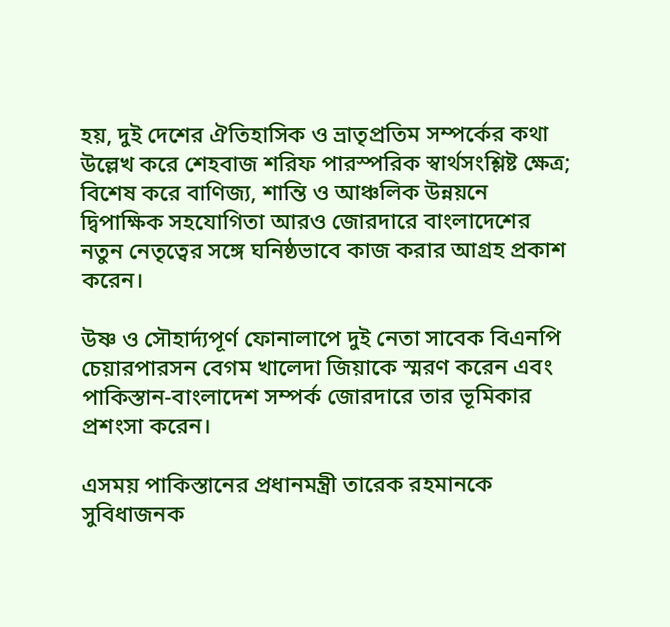হয়, দুই দেশের ঐতিহাসিক ও ভ্রাতৃপ্রতিম সম্পর্কের কথা উল্লেখ করে শেহবাজ শরিফ পারস্পরিক স্বার্থসংশ্লিষ্ট ক্ষেত্র; বিশেষ করে বাণিজ্য, শান্তি ও আঞ্চলিক উন্নয়নে দ্বিপাক্ষিক সহযোগিতা আরও জোরদারে বাংলাদেশের নতুন নেতৃত্বের সঙ্গে ঘনিষ্ঠভাবে কাজ করার আগ্রহ প্রকাশ করেন।

উষ্ণ ও সৌহার্দ্যপূর্ণ ফোনালাপে দুই নেতা সাবেক বিএনপি চেয়ারপারসন বেগম খালেদা জিয়াকে স্মরণ করেন এবং পাকিস্তান-বাংলাদেশ সম্পর্ক জোরদারে তার ভূমিকার প্রশংসা করেন।

এসময় পাকিস্তানের প্রধানমন্ত্রী তারেক রহমানকে সুবিধাজনক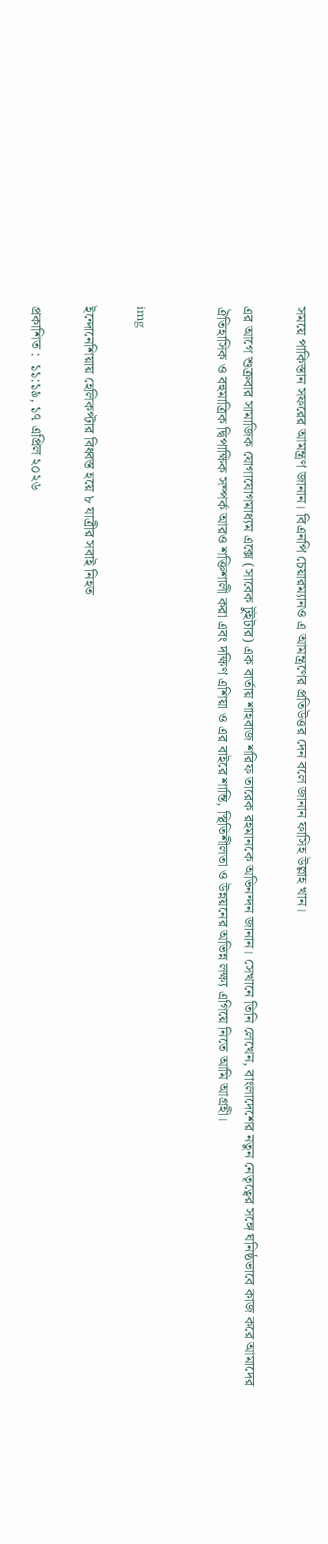সময়ে পাকিস্তান সফরের আমন্ত্রণ জানান। বিএনপি চেয়ারম্যানও এ আমন্ত্রণের প্রতিউত্তর দেন বলে জানান ফাসিহ উল্লাহ খান।

এর আগে শুক্রবার সামাজিক যোগাযোগমাধ্যম এক্সে (সাবেক টুইটার) এক বার্তায় শাহবাজ শরিফ তারেক রহমানকে অভিনন্দন জানান। সেখানে তিনি লেখেন, বাংলাদেশের নতুন নেতৃত্বের সঙ্গে ঘনিষ্ঠভাবে কাজ করে আমাদের ঐতিহাসিক ও বহুমাত্রিক দ্বিপাক্ষিক সম্পর্ক আরও শক্তিশালী করা এবং দক্ষিণ এশিয়া ও এর বাইরে শান্তি, স্থিতিশীলতা ও উন্নয়নের অভিন্ন লক্ষ্য এগিয়ে নিতে আমি আগ্রহী।


img

ইন্দোনেশিয়ায় হেলিকপ্টার বিধ্বস্ত হয়ে ৮ যাত্রীর সবাই নিহত

প্রকাশিত :  ১১:১৯, ১৭ এপ্রিল ২০২৬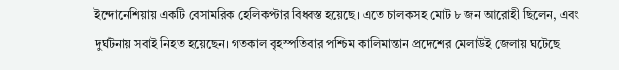ইন্দোনেশিয়ায় একটি বেসামরিক হেলিকপ্টার বিধ্বস্ত হয়েছে। এতে চালকসহ মোট ৮ জন আরোহী ছিলেন, এবং দুর্ঘটনায় সবাই নিহত হয়েছেন। গতকাল বৃহস্পতিবার পশ্চিম কালিমান্তান প্রদেশের মেলাউই জেলায় ঘটেছে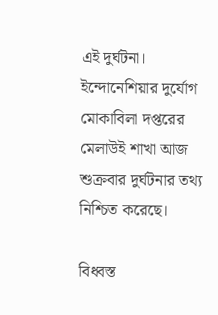এই দুর্ঘটনা। ইন্দোনেশিয়ার দুর্যোগ মোকাবিলা দপ্তরের মেলাউই শাখা আজ শুক্রবার দুর্ঘটনার তথ্য নিশ্চিত করেছে।

বিধ্বস্ত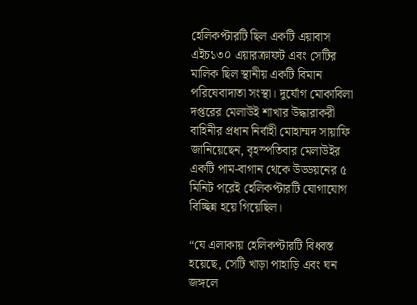হেলিকপ্টারটি ছিল একটি এয়াবাস এইচ১৩০ এয়ারক্রাফট এবং সেটির মালিক ছিল স্থানীয় একটি বিমান পরিষেবাদাতা সংস্থা। দুর্যোগ মোকাবিলা দপ্তরের মেলাউই শাখার উদ্ধারাকরী বাহিনীর প্রধান নির্বাহী মোহাম্মদ সায়াফি জানিয়েছেন, বৃহস্পতিবার মেলাউইর একটি পাম-বাগান থেকে উড্ডয়নের ৫ মিনিট পরেই হেলিকপ্টারটি যোগাযোগ বিচ্ছিন্ন হয়ে গিয়েছিল।

“যে এলাকায় হেলিকপ্টারটি বিধ্বস্ত হয়েছে, সেটি খাড়া পাহাড়ি এবং ঘন জঙ্গলে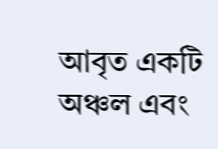আবৃত একটি অঞ্চল এবং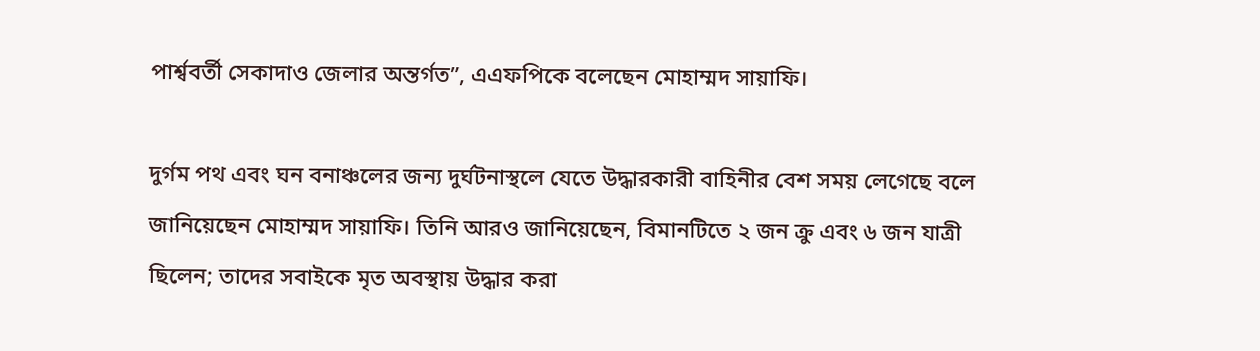পার্শ্ববর্তী সেকাদাও জেলার অন্তর্গত”, এএফপিকে বলেছেন মোহাম্মদ সায়াফি।

দুর্গম পথ এবং ঘন বনাঞ্চলের জন্য দুর্ঘটনাস্থলে যেতে উদ্ধারকারী বাহিনীর বেশ সময় লেগেছে বলে জানিয়েছেন মোহাম্মদ সায়াফি। তিনি আরও জানিয়েছেন, বিমানটিতে ২ জন ক্রু এবং ৬ জন যাত্রী ছিলেন; তাদের সবাইকে মৃত অবস্থায় উদ্ধার করা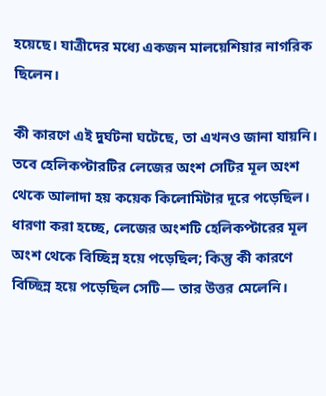হয়েছে। যাত্রীদের মধ্যে একজন মালয়েশিয়ার নাগরিক ছিলেন।

কী কারণে এই দুর্ঘটনা ঘটেছে, তা এখনও জানা যায়নি। তবে হেলিকপ্টারটির লেজের অংশ সেটির মূল অংশ থেকে আলাদা হয় কয়েক কিলোমিটার দূরে পড়েছিল। ধারণা করা হচ্ছে, লেজের অংশটি হেলিকপ্টারের মূল অংশ থেকে বিচ্ছিন্ন হয়ে পড়েছিল; কিন্তু কী কারণে বিচ্ছিন্ন হয়ে পড়েছিল সেটি— তার উত্তর মেলেনি।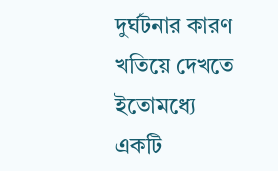দুর্ঘটনার কারণ খতিয়ে দেখতে ইতোমধ্যে একটি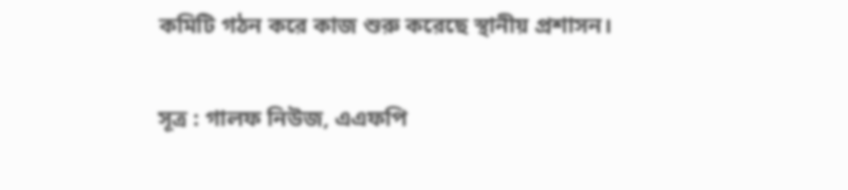কমিটি গঠন করে কাজ শুরু করেছে স্থানীয় প্রশাসন।

সূত্র : গালফ নিউজ, এএফপি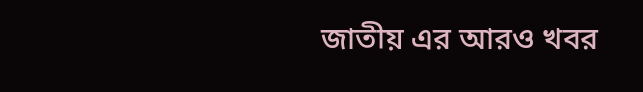জাতীয় এর আরও খবর